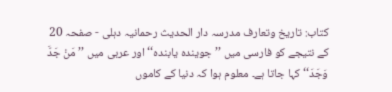کتاب: تاریخ وتعارف مدرسہ دار الحدیث رحمانیہ دہلی - صفحہ 20
کے نتیجے کو فارسی میں ’’جویندہ یابندہ‘‘ اور عربی میں ’’مَنْ جَدَّ وَجَدَ‘‘ کہا جاتا ہے۔ معلوم ہوا کہ دنیا کے کاموں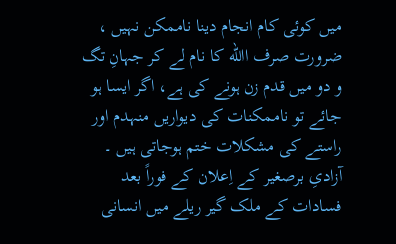میں کوئی کام انجام دینا ناممکن نہیں ، ضرورت صرف االله کا نام لے کر جہانِ تگ و دو میں قدم زن ہونے کی ہے، اگر ایسا ہو جائے تو ناممکنات کی دیواریں منہدم اور راستے کی مشکلات ختم ہوجاتی ہیں ۔
آزادیِ برصغیر کے اِعلان کے فوراً بعد فسادات کے ملک گیر ریلے میں انسانی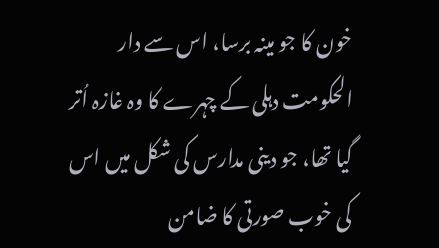خون کا جو مینہ برسا، اس سے دار الحکومت دہلی کے چہرے کا وہ غازہ اُتر گیا تھا، جو دینی مدارس کی شکل میں اس کی خوب صورتی کا ضامن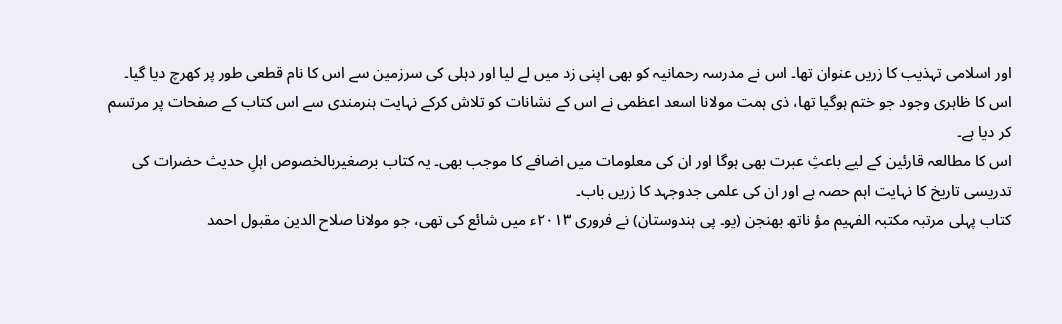اور اسلامی تہذیب کا زریں عنوان تھا۔ اس نے مدرسہ رحمانیہ کو بھی اپنی زد میں لے لیا اور دہلی کی سرزمین سے اس کا نام قطعی طور پر کھرچ دیا گیا۔ اس کا ظاہری وجود جو ختم ہوگیا تھا، ذی ہمت مولانا اسعد اعظمی نے اس کے نشانات کو تلاش کرکے نہایت ہنرمندی سے اس کتاب کے صفحات پر مرتسم کر دیا ہے۔
اس کا مطالعہ قارئین کے لیے باعثِ عبرت بھی ہوگا اور ان کی معلومات میں اضافے کا موجب بھی۔ یہ کتاب برصغیربالخصوص اہلِ حدیث حضرات کی تدریسی تاریخ کا نہایت اہم حصہ ہے اور ان کی علمی جدوجہد کا زریں باب۔
کتاب پہلی مرتبہ مکتبہ الفہیم مؤ ناتھ بھنجن (یو۔ پی ہندوستان) نے فروری ۲۰۱۳ء میں شائع کی تھی، جو مولانا صلاح الدین مقبول احمد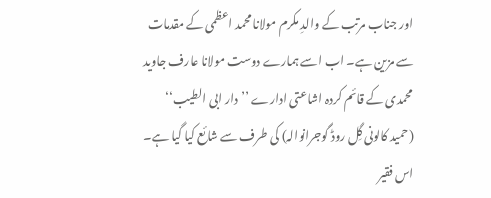اور جناب مرتب کے والدِ مکرم مولانا محمد اعظمی کے مقدمات سے مزین ہے۔ اب اسے ہمارے دوست مولانا عارف جاوید محمدی کے قائم کردہ اشاعتی ادارے ’’دار ابی الطیب‘‘ (حمید کالونی گِل روڈ گوجرانوالہ) کی طرف سے شائع کیا گیا ہے۔ اس فقیر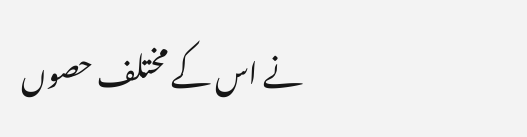نے اس کے مختلف حصوں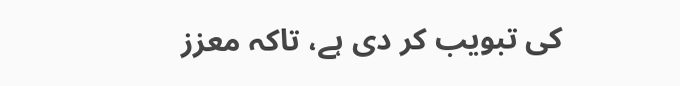کی تبویب کر دی ہے، تاکہ معزز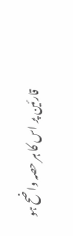قارئین پر اس کا ہر حصہ واضح ہو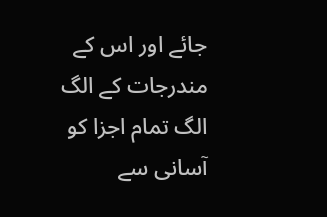جائے اور اس کے مندرجات کے الگ الگ تمام اجزا کو آسانی سے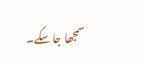سمجھا جا سکے۔